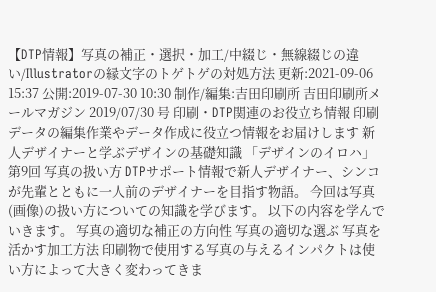【DTP情報】写真の補正・選択・加工/中綴じ・無線綴じの違い/Illustratorの縁文字のトゲトゲの対処方法 更新:2021-09-06 15:37 公開:2019-07-30 10:30 制作/編集:吉田印刷所 吉田印刷所メールマガジン 2019/07/30 号 印刷・DTP関連のお役立ち情報 印刷データの編集作業やデータ作成に役立つ情報をお届けします 新人デザイナーと学ぶデザインの基礎知識 「デザインのイロハ」 第9回 写真の扱い方 DTPサポート情報で新人デザイナー、シンコが先輩とともに一人前のデザイナーを目指す物語。 今回は写真(画像)の扱い方についての知識を学びます。 以下の内容を学んでいきます。 写真の適切な補正の方向性 写真の適切な選ぶ 写真を活かす加工方法 印刷物で使用する写真の与えるインパクトは使い方によって大きく変わってきま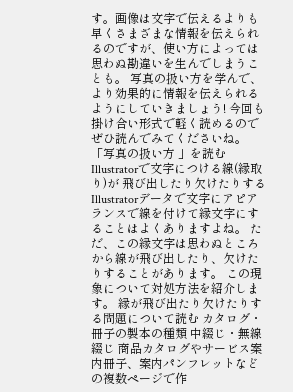す。画像は文字で伝えるよりも早くさまざまな情報を伝えられるのですが、使い方によっては思わぬ勘違いを生んでしまうことも。 写真の扱い方を学んで、より効果的に情報を伝えられるようにしていきましょう! 今回も掛け合い形式で軽く読めるのでぜひ読んでみてくださいね。 「写真の扱い方 」を読む Illustratorで文字につける線(縁取り)が 飛び出したり欠けたりする Illustratorデータで文字にアピアランスで線を付けて縁文字にすることはよくありますよね。 ただ、この縁文字は思わぬところから線が飛び出したり、欠けたりすることがあります。 この現象について対処方法を紹介します。 縁が飛び出たり欠けたりする問題について読む カタログ・冊子の製本の種類 中綴じ・無線綴じ 商品カタログやサービス案内冊子、案内パンフレットなどの複数ページで作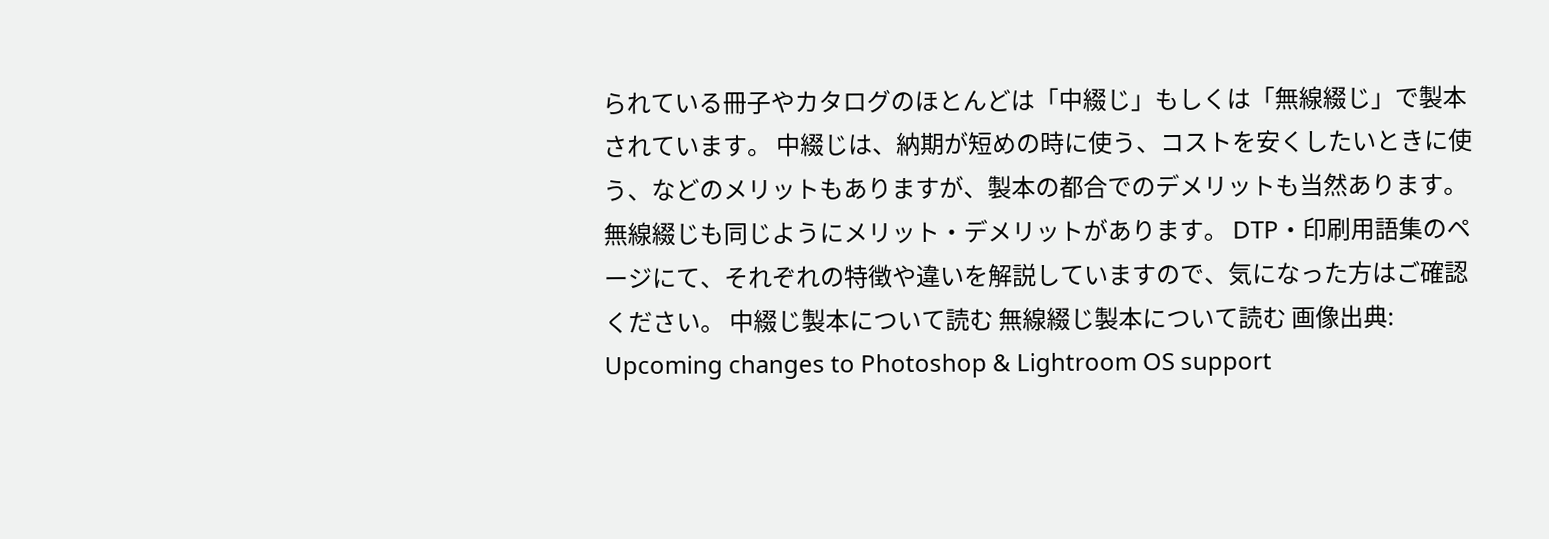られている冊子やカタログのほとんどは「中綴じ」もしくは「無線綴じ」で製本されています。 中綴じは、納期が短めの時に使う、コストを安くしたいときに使う、などのメリットもありますが、製本の都合でのデメリットも当然あります。無線綴じも同じようにメリット・デメリットがあります。 DTP・印刷用語集のページにて、それぞれの特徴や違いを解説していますので、気になった方はご確認ください。 中綴じ製本について読む 無線綴じ製本について読む 画像出典: Upcoming changes to Photoshop & Lightroom OS support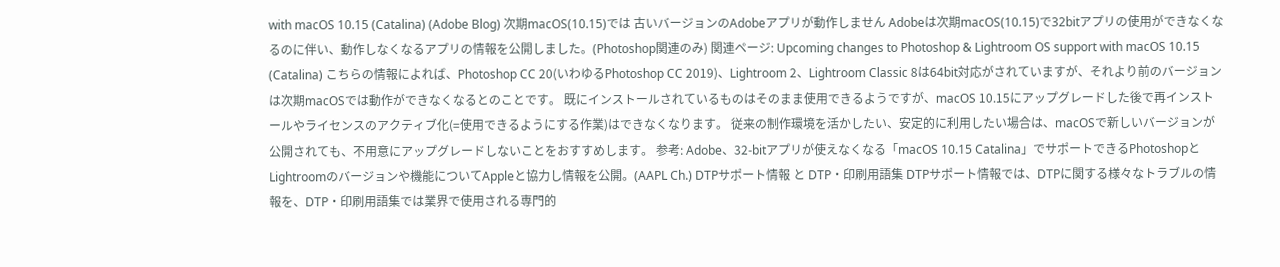with macOS 10.15 (Catalina) (Adobe Blog) 次期macOS(10.15)では 古いバージョンのAdobeアプリが動作しません Adobeは次期macOS(10.15)で32bitアプリの使用ができなくなるのに伴い、動作しなくなるアプリの情報を公開しました。(Photoshop関連のみ) 関連ページ: Upcoming changes to Photoshop & Lightroom OS support with macOS 10.15 (Catalina) こちらの情報によれば、Photoshop CC 20(いわゆるPhotoshop CC 2019)、Lightroom 2、Lightroom Classic 8は64bit対応がされていますが、それより前のバージョンは次期macOSでは動作ができなくなるとのことです。 既にインストールされているものはそのまま使用できるようですが、macOS 10.15にアップグレードした後で再インストールやライセンスのアクティブ化(=使用できるようにする作業)はできなくなります。 従来の制作環境を活かしたい、安定的に利用したい場合は、macOSで新しいバージョンが公開されても、不用意にアップグレードしないことをおすすめします。 参考: Adobe、32-bitアプリが使えなくなる「macOS 10.15 Catalina」でサポートできるPhotoshopとLightroomのバージョンや機能についてAppleと協力し情報を公開。(AAPL Ch.) DTPサポート情報 と DTP・印刷用語集 DTPサポート情報では、DTPに関する様々なトラブルの情報を、DTP・印刷用語集では業界で使用される専門的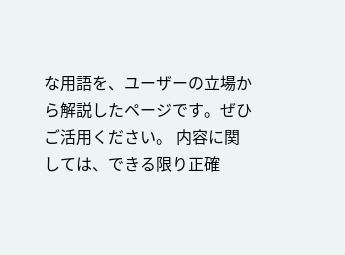な用語を、ユーザーの立場から解説したページです。ぜひご活用ください。 内容に関しては、できる限り正確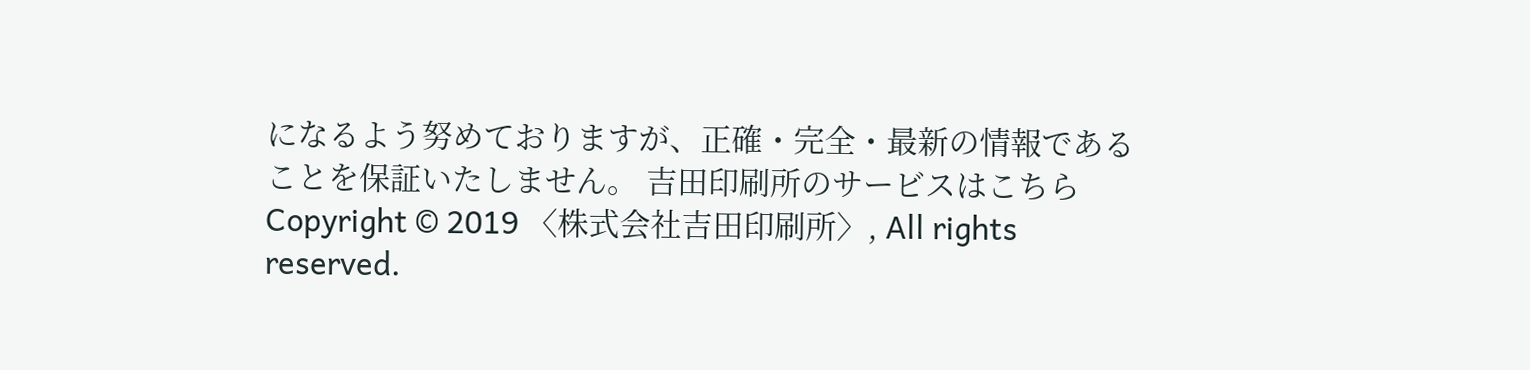になるよう努めておりますが、正確・完全・最新の情報であることを保証いたしません。 吉田印刷所のサービスはこちら Copyright © 2019 〈株式会社吉田印刷所〉, All rights reserved.